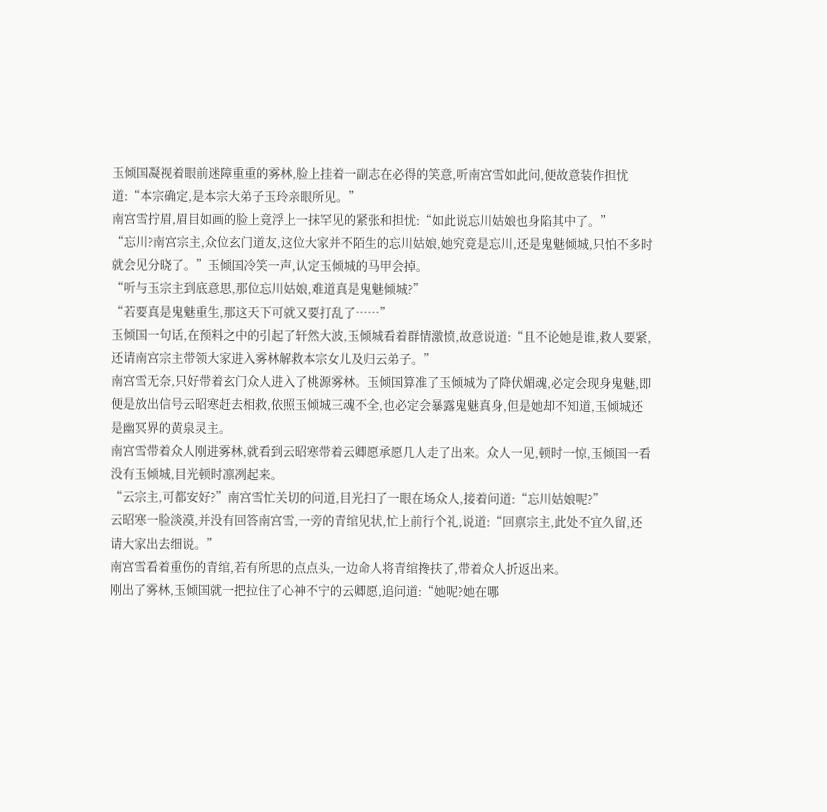玉倾国凝视着眼前迷障重重的雾林,脸上挂着一副志在必得的笑意,听南宫雪如此问,便故意装作担忧道:“本宗确定,是本宗大弟子玉玲亲眼所见。”
南宫雪拧眉,眉目如画的脸上竟浮上一抹罕见的紧张和担忧:“如此说忘川姑娘也身陷其中了。”
“忘川?南宫宗主,众位玄门道友,这位大家并不陌生的忘川姑娘,她究竟是忘川,还是鬼魅倾城,只怕不多时就会见分晓了。”玉倾国冷笑一声,认定玉倾城的马甲会掉。
“听与玉宗主到底意思,那位忘川姑娘,难道真是鬼魅倾城?”
“若要真是鬼魅重生,那这天下可就又要打乱了……”
玉倾国一句话,在预料之中的引起了轩然大波,玉倾城看着群情激愤,故意说道:“且不论她是谁,救人要紧,还请南宫宗主带领大家进入雾林解救本宗女儿及归云弟子。”
南宫雪无奈,只好带着玄门众人进入了桃源雾林。玉倾国算准了玉倾城为了降伏媚魂,必定会现身鬼魅,即便是放出信号云昭寒赶去相救,依照玉倾城三魂不全,也必定会暴露鬼魅真身,但是她却不知道,玉倾城还是幽冥界的黄泉灵主。
南宫雪带着众人刚进雾林,就看到云昭寒带着云卿愿承愿几人走了出来。众人一见,顿时一惊,玉倾国一看没有玉倾城,目光顿时凛冽起来。
“云宗主,可都安好?”南宫雪忙关切的问道,目光扫了一眼在场众人,接着问道:“忘川姑娘呢?”
云昭寒一脸淡漠,并没有回答南宫雪,一旁的青绾见状,忙上前行个礼,说道:“回禀宗主,此处不宜久留,还请大家出去细说。”
南宫雪看着重伤的青绾,若有所思的点点头,一边命人将青绾搀扶了,带着众人折返出来。
刚出了雾林,玉倾国就一把拉住了心神不宁的云卿愿,追问道:“她呢?她在哪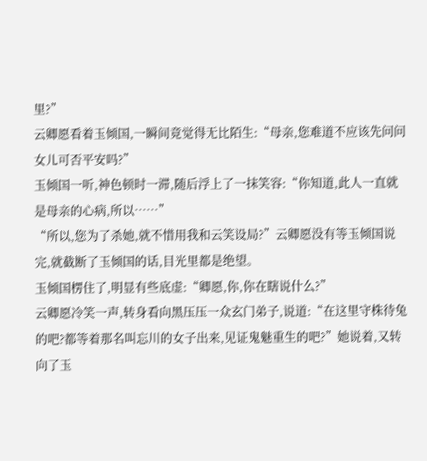里?”
云卿愿看着玉倾国,一瞬间竟觉得无比陌生:“母亲,您难道不应该先问问女儿可否平安吗?”
玉倾国一听,神色顿时一滞,随后浮上了一抹笑容:“你知道,此人一直就是母亲的心病,所以……”
“所以,您为了杀她,就不惜用我和云笑设局?”云卿愿没有等玉倾国说完,就截断了玉倾国的话,目光里都是绝望。
玉倾国楞住了,明显有些底虚:“卿愿,你,你在瞎说什么?”
云卿愿冷笑一声,转身看向黑压压一众玄门弟子,说道:“在这里守株待兔的吧?都等着那名叫忘川的女子出来,见证鬼魅重生的吧?”她说着,又转向了玉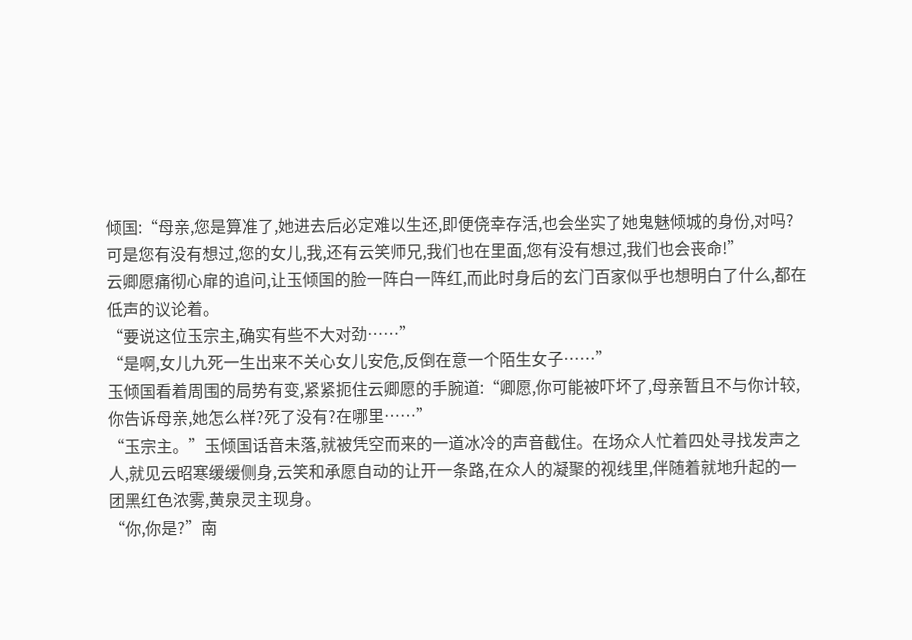倾国:“母亲,您是算准了,她进去后必定难以生还,即便侥幸存活,也会坐实了她鬼魅倾城的身份,对吗?可是您有没有想过,您的女儿,我,还有云笑师兄,我们也在里面,您有没有想过,我们也会丧命!”
云卿愿痛彻心扉的追问,让玉倾国的脸一阵白一阵红,而此时身后的玄门百家似乎也想明白了什么,都在低声的议论着。
“要说这位玉宗主,确实有些不大对劲……”
“是啊,女儿九死一生出来不关心女儿安危,反倒在意一个陌生女子……”
玉倾国看着周围的局势有变,紧紧扼住云卿愿的手腕道:“卿愿,你可能被吓坏了,母亲暂且不与你计较,你告诉母亲,她怎么样?死了没有?在哪里……”
“玉宗主。”玉倾国话音未落,就被凭空而来的一道冰冷的声音截住。在场众人忙着四处寻找发声之人,就见云昭寒缓缓侧身,云笑和承愿自动的让开一条路,在众人的凝聚的视线里,伴随着就地升起的一团黑红色浓雾,黄泉灵主现身。
“你,你是?”南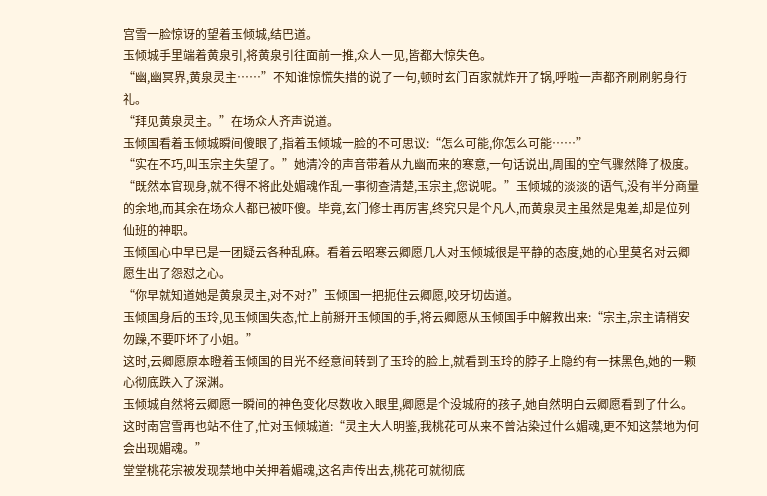宫雪一脸惊讶的望着玉倾城,结巴道。
玉倾城手里端着黄泉引,将黄泉引往面前一推,众人一见,皆都大惊失色。
“幽,幽冥界,黄泉灵主……”不知谁惊慌失措的说了一句,顿时玄门百家就炸开了锅,呼啦一声都齐刷刷躬身行礼。
“拜见黄泉灵主。”在场众人齐声说道。
玉倾国看着玉倾城瞬间傻眼了,指着玉倾城一脸的不可思议:“怎么可能,你怎么可能……”
“实在不巧,叫玉宗主失望了。”她清冷的声音带着从九幽而来的寒意,一句话说出,周围的空气骤然降了极度。
“既然本官现身,就不得不将此处媚魂作乱一事彻查清楚,玉宗主,您说呢。”玉倾城的淡淡的语气,没有半分商量的余地,而其余在场众人都已被吓傻。毕竟,玄门修士再厉害,终究只是个凡人,而黄泉灵主虽然是鬼差,却是位列仙班的神职。
玉倾国心中早已是一团疑云各种乱麻。看着云昭寒云卿愿几人对玉倾城很是平静的态度,她的心里莫名对云卿愿生出了怨怼之心。
“你早就知道她是黄泉灵主,对不对?”玉倾国一把扼住云卿愿,咬牙切齿道。
玉倾国身后的玉玲,见玉倾国失态,忙上前掰开玉倾国的手,将云卿愿从玉倾国手中解救出来:“宗主,宗主请稍安勿躁,不要吓坏了小姐。”
这时,云卿愿原本瞪着玉倾国的目光不经意间转到了玉玲的脸上,就看到玉玲的脖子上隐约有一抹黑色,她的一颗心彻底跌入了深渊。
玉倾城自然将云卿愿一瞬间的神色变化尽数收入眼里,卿愿是个没城府的孩子,她自然明白云卿愿看到了什么。
这时南宫雪再也站不住了,忙对玉倾城道:“灵主大人明鉴,我桃花可从来不曾沾染过什么媚魂,更不知这禁地为何会出现媚魂。”
堂堂桃花宗被发现禁地中关押着媚魂,这名声传出去,桃花可就彻底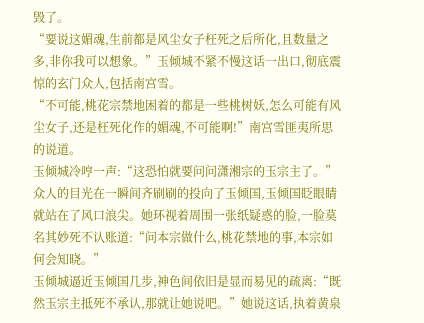毁了。
“要说这媚魂,生前都是风尘女子枉死之后所化,且数量之多,非你我可以想象。”玉倾城不紧不慢这话一出口,彻底震惊的玄门众人,包括南宫雪。
“不可能,桃花宗禁地困着的都是一些桃树妖,怎么可能有风尘女子,还是枉死化作的媚魂,不可能啊!”南宫雪匪夷所思的说道。
玉倾城冷哼一声:“这恐怕就要问问潇湘宗的玉宗主了。”
众人的目光在一瞬间齐刷刷的投向了玉倾国,玉倾国眨眼睛就站在了风口浪尖。她环视着周围一张纸疑惑的脸,一脸莫名其妙死不认账道:“问本宗做什么,桃花禁地的事,本宗如何会知晓。”
玉倾城逼近玉倾国几步,神色间依旧是显而易见的疏离:“既然玉宗主抵死不承认,那就让她说吧。”她说这话,执着黄泉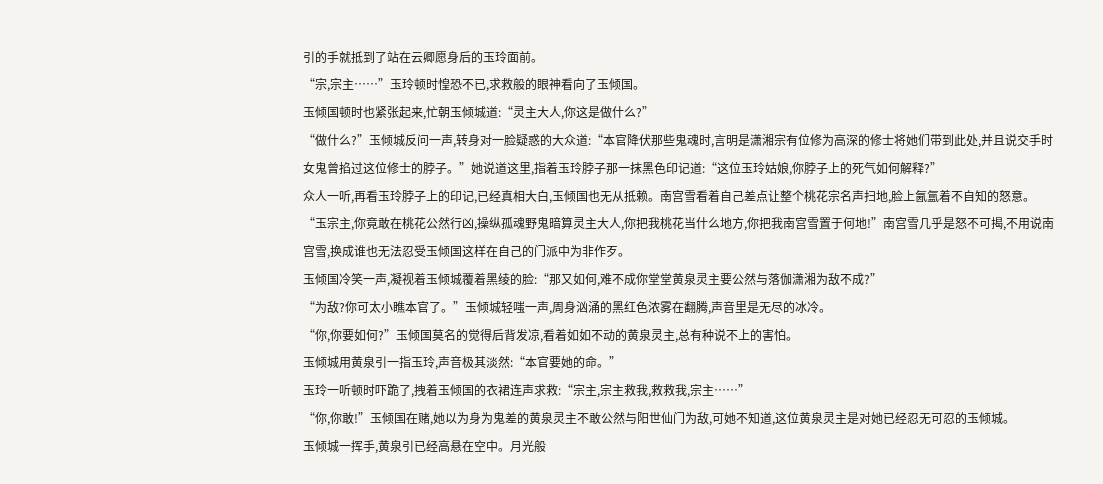引的手就抵到了站在云卿愿身后的玉玲面前。
“宗,宗主……”玉玲顿时惶恐不已,求救般的眼神看向了玉倾国。
玉倾国顿时也紧张起来,忙朝玉倾城道:“灵主大人,你这是做什么?”
“做什么?”玉倾城反问一声,转身对一脸疑惑的大众道:“本官降伏那些鬼魂时,言明是潇湘宗有位修为高深的修士将她们带到此处,并且说交手时女鬼曾掐过这位修士的脖子。”她说道这里,指着玉玲脖子那一抹黑色印记道:“这位玉玲姑娘,你脖子上的死气如何解释?”
众人一听,再看玉玲脖子上的印记,已经真相大白,玉倾国也无从抵赖。南宫雪看着自己差点让整个桃花宗名声扫地,脸上氤氲着不自知的怒意。
“玉宗主,你竟敢在桃花公然行凶,操纵孤魂野鬼暗算灵主大人,你把我桃花当什么地方,你把我南宫雪置于何地!”南宫雪几乎是怒不可揭,不用说南宫雪,换成谁也无法忍受玉倾国这样在自己的门派中为非作歹。
玉倾国冷笑一声,凝视着玉倾城覆着黑绫的脸:“那又如何,难不成你堂堂黄泉灵主要公然与落伽潇湘为敌不成?”
“为敌?你可太小瞧本官了。”玉倾城轻嗤一声,周身汹涌的黑红色浓雾在翻腾,声音里是无尽的冰冷。
“你,你要如何?”玉倾国莫名的觉得后背发凉,看着如如不动的黄泉灵主,总有种说不上的害怕。
玉倾城用黄泉引一指玉玲,声音极其淡然:“本官要她的命。”
玉玲一听顿时吓跪了,拽着玉倾国的衣裙连声求救:“宗主,宗主救我,救救我,宗主……”
“你,你敢!”玉倾国在赌,她以为身为鬼差的黄泉灵主不敢公然与阳世仙门为敌,可她不知道,这位黄泉灵主是对她已经忍无可忍的玉倾城。
玉倾城一挥手,黄泉引已经高悬在空中。月光般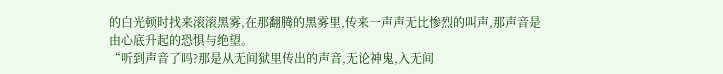的白光顿时找来滚滚黑雾,在那翻腾的黑雾里,传来一声声无比惨烈的叫声,那声音是由心底升起的恐惧与绝望。
“听到声音了吗?那是从无间狱里传出的声音,无论神鬼,入无间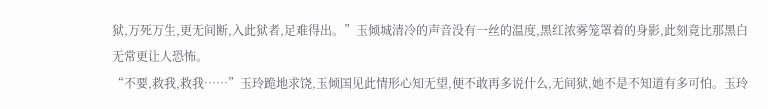狱,万死万生,更无间断,入此狱者,足难得出。”玉倾城清冷的声音没有一丝的温度,黑红浓雾笼罩着的身影,此刻竟比那黑白无常更让人恐怖。
“不要,救我,救我……”玉玲跪地求饶,玉倾国见此情形心知无望,便不敢再多说什么,无间狱,她不是不知道有多可怕。玉玲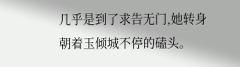几乎是到了求告无门,她转身朝着玉倾城不停的磕头。